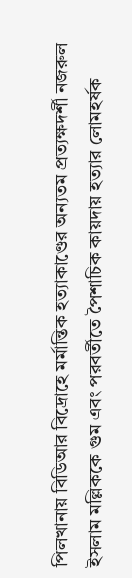পিলখানায় বিডিআর বিদ্রোহে মর্মান্তিক হত্যাকাণ্ডের অন্যতম প্রত্যক্ষদর্শী নজরুল ইসলাম মল্লিককে গুম এবং পরবর্তীতে পৈশাচিক কায়দায় হত্যার লোমহর্ষক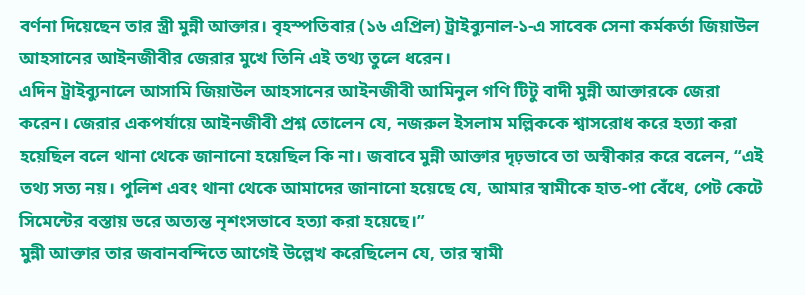বর্ণনা দিয়েছেন তার স্ত্রী মুন্নী আক্তার। বৃহস্পতিবার (১৬ এপ্রিল) ট্রাইব্যুনাল-১-এ সাবেক সেনা কর্মকর্তা জিয়াউল আহসানের আইনজীবীর জেরার মুখে তিনি এই তথ্য তুলে ধরেন।
এদিন ট্রাইব্যুনালে আসামি জিয়াউল আহসানের আইনজীবী আমিনুল গণি টিটু বাদী মুন্নী আক্তারকে জেরা করেন। জেরার একপর্যায়ে আইনজীবী প্রশ্ন তোলেন যে, নজরুল ইসলাম মল্লিককে শ্বাসরোধ করে হত্যা করা হয়েছিল বলে থানা থেকে জানানো হয়েছিল কি না। জবাবে মুন্নী আক্তার দৃঢ়ভাবে তা অস্বীকার করে বলেন, “এই তথ্য সত্য নয়। পুলিশ এবং থানা থেকে আমাদের জানানো হয়েছে যে, আমার স্বামীকে হাত-পা বেঁধে, পেট কেটে সিমেন্টের বস্তায় ভরে অত্যন্ত নৃশংসভাবে হত্যা করা হয়েছে।”
মুন্নী আক্তার তার জবানবন্দিতে আগেই উল্লেখ করেছিলেন যে, তার স্বামী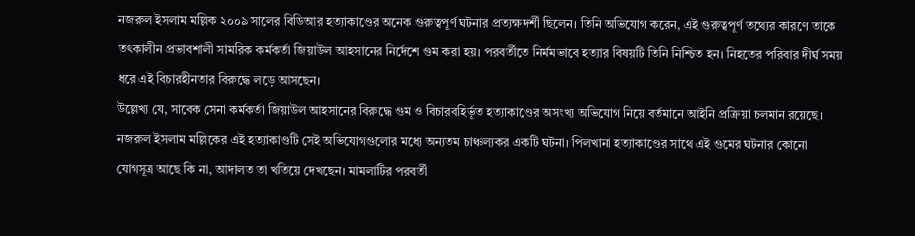নজরুল ইসলাম মল্লিক ২০০৯ সালের বিডিআর হত্যাকাণ্ডের অনেক গুরুত্বপূর্ণ ঘটনার প্রত্যক্ষদর্শী ছিলেন। তিনি অভিযোগ করেন, এই গুরুত্বপূর্ণ তথ্যের কারণে তাকে তৎকালীন প্রভাবশালী সামরিক কর্মকর্তা জিয়াউল আহসানের নির্দেশে গুম করা হয়। পরবর্তীতে নির্মমভাবে হত্যার বিষয়টি তিনি নিশ্চিত হন। নিহতের পরিবার দীর্ঘ সময় ধরে এই বিচারহীনতার বিরুদ্ধে লড়ে আসছেন।
উল্লেখ্য যে, সাবেক সেনা কর্মকর্তা জিয়াউল আহসানের বিরুদ্ধে গুম ও বিচারবহির্ভূত হত্যাকাণ্ডের অসংখ্য অভিযোগ নিয়ে বর্তমানে আইনি প্রক্রিয়া চলমান রয়েছে। নজরুল ইসলাম মল্লিকের এই হত্যাকাণ্ডটি সেই অভিযোগগুলোর মধ্যে অন্যতম চাঞ্চল্যকর একটি ঘটনা। পিলখানা হত্যাকাণ্ডের সাথে এই গুমের ঘটনার কোনো যোগসূত্র আছে কি না, আদালত তা খতিয়ে দেখছেন। মামলাটির পরবর্তী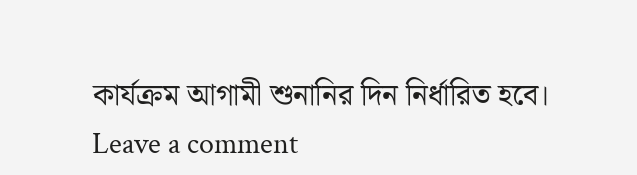কার্যক্রম আগামী শুনানির দিন নির্ধারিত হবে।
Leave a comment